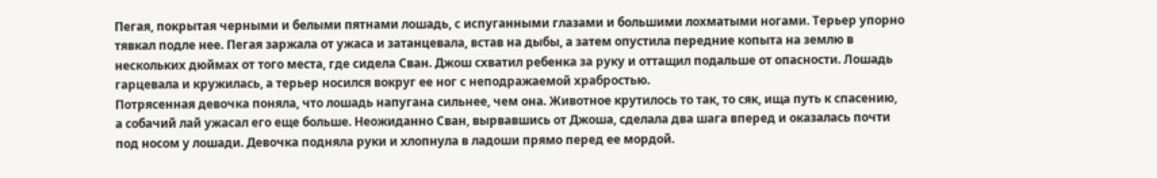Пегая, покрытая черными и белыми пятнами лошадь, с испуганными глазами и большими лохматыми ногами. Терьер упорно тявкал подле нее. Пегая заржала от ужаса и затанцевала, встав на дыбы, а затем опустила передние копыта на землю в нескольких дюймах от того места, где сидела Сван. Джош схватил ребенка за руку и оттащил подальше от опасности. Лошадь гарцевала и кружилась, а терьер носился вокруг ее ног с неподражаемой храбростью.
Потрясенная девочка поняла, что лошадь напугана сильнее, чем она. Животное крутилось то так, то сяк, ища путь к спасению, а собачий лай ужасал его еще больше. Неожиданно Сван, вырвавшись от Джоша, сделала два шага вперед и оказалась почти под носом у лошади. Девочка подняла руки и хлопнула в ладоши прямо перед ее мордой.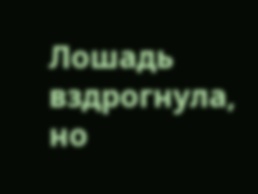Лошадь вздрогнула, но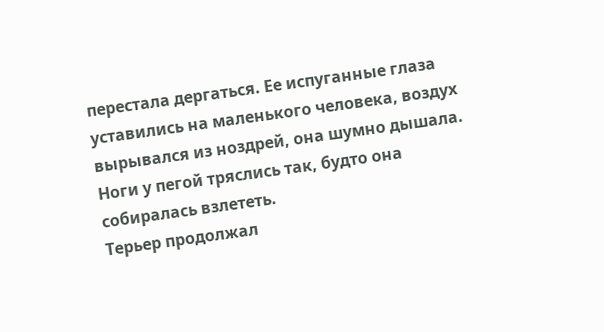перестала дергаться. Ее испуганные глаза уставились на маленького человека, воздух вырывался из ноздрей, она шумно дышала. Ноги у пегой тряслись так, будто она собиралась взлететь.
Терьер продолжал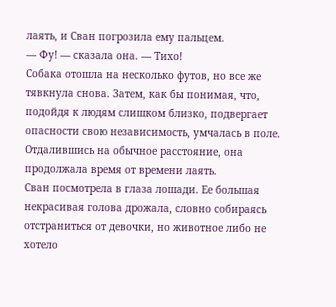лаять, и Сван погрозила ему пальцем.
— Фу! — сказала она. — Тихо!
Собака отошла на несколько футов, но все же тявкнула снова. Затем, как бы понимая, что, подойдя к людям слишком близко, подвергает опасности свою независимость, умчалась в поле. Отдалившись на обычное расстояние, она продолжала время от времени лаять.
Сван посмотрела в глаза лошади. Ее большая некрасивая голова дрожала, словно собираясь отстраниться от девочки, но животное либо не хотело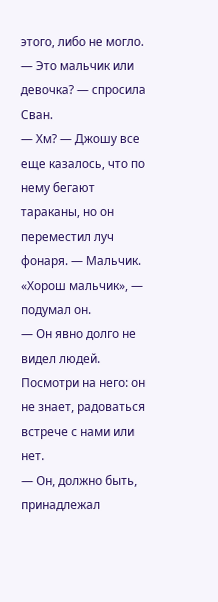этого, либо не могло.
— Это мальчик или девочка? — спросила Сван.
— Хм? — Джошу все еще казалось, что по нему бегают тараканы, но он переместил луч фонаря. — Мальчик.
«Хорош мальчик», — подумал он.
— Он явно долго не видел людей. Посмотри на него: он не знает, радоваться встрече с нами или нет.
— Он, должно быть, принадлежал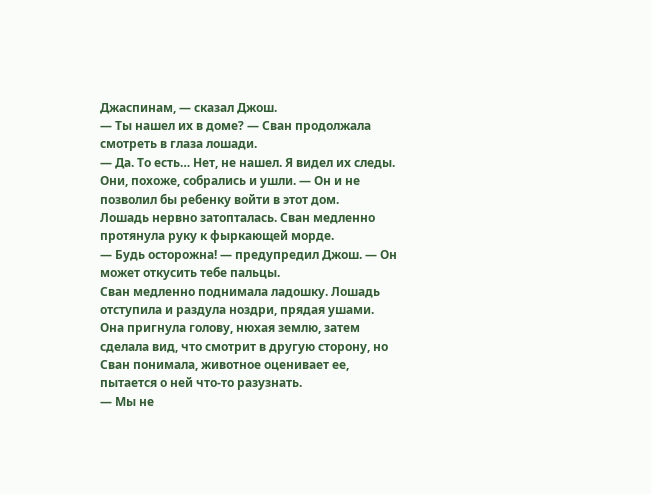Джаспинам, — сказал Джош.
— Ты нашел их в доме? — Сван продолжала смотреть в глаза лошади.
— Да. То есть… Нет, не нашел. Я видел их следы. Они, похоже, собрались и ушли. — Он и не позволил бы ребенку войти в этот дом.
Лошадь нервно затопталась. Сван медленно протянула руку к фыркающей морде.
— Будь осторожна! — предупредил Джош. — Он может откусить тебе пальцы.
Сван медленно поднимала ладошку. Лошадь отступила и раздула ноздри, прядая ушами. Она пригнула голову, нюхая землю, затем сделала вид, что смотрит в другую сторону, но Сван понимала, животное оценивает ее, пытается о ней что-то разузнать.
— Мы не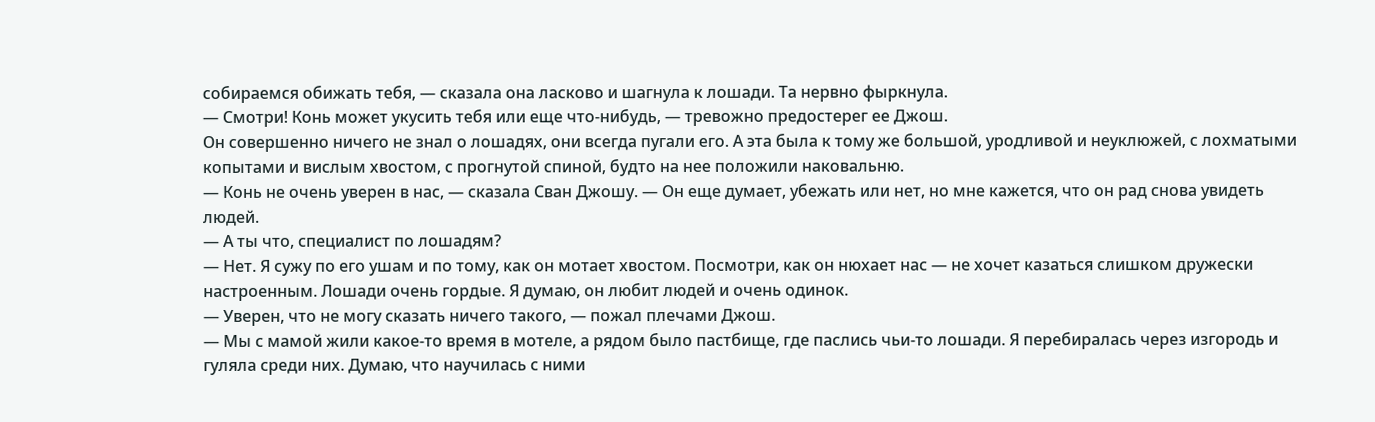собираемся обижать тебя, — сказала она ласково и шагнула к лошади. Та нервно фыркнула.
— Смотри! Конь может укусить тебя или еще что-нибудь, — тревожно предостерег ее Джош.
Он совершенно ничего не знал о лошадях, они всегда пугали его. А эта была к тому же большой, уродливой и неуклюжей, с лохматыми копытами и вислым хвостом, с прогнутой спиной, будто на нее положили наковальню.
— Конь не очень уверен в нас, — сказала Сван Джошу. — Он еще думает, убежать или нет, но мне кажется, что он рад снова увидеть людей.
— А ты что, специалист по лошадям?
— Нет. Я сужу по его ушам и по тому, как он мотает хвостом. Посмотри, как он нюхает нас — не хочет казаться слишком дружески настроенным. Лошади очень гордые. Я думаю, он любит людей и очень одинок.
— Уверен, что не могу сказать ничего такого, — пожал плечами Джош.
— Мы с мамой жили какое-то время в мотеле, а рядом было пастбище, где паслись чьи-то лошади. Я перебиралась через изгородь и гуляла среди них. Думаю, что научилась с ними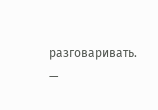разговаривать.
—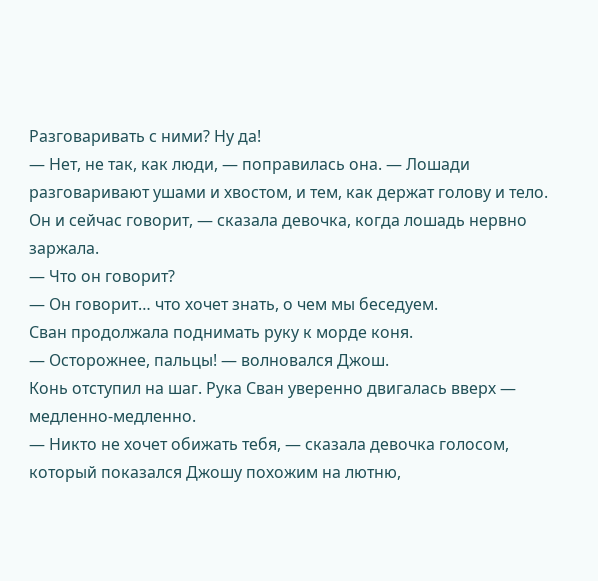Разговаривать с ними? Ну да!
— Нет, не так, как люди, — поправилась она. — Лошади разговаривают ушами и хвостом, и тем, как держат голову и тело. Он и сейчас говорит, — сказала девочка, когда лошадь нервно заржала.
— Что он говорит?
— Он говорит… что хочет знать, о чем мы беседуем.
Сван продолжала поднимать руку к морде коня.
— Осторожнее, пальцы! — волновался Джош.
Конь отступил на шаг. Рука Сван уверенно двигалась вверх — медленно-медленно.
— Никто не хочет обижать тебя, — сказала девочка голосом, который показался Джошу похожим на лютню,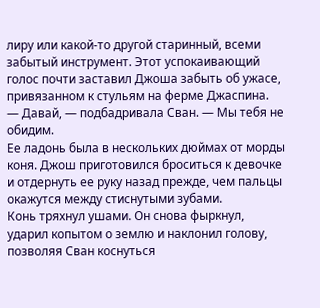лиру или какой-то другой старинный, всеми забытый инструмент. Этот успокаивающий голос почти заставил Джоша забыть об ужасе, привязанном к стульям на ферме Джаспина.
— Давай, — подбадривала Сван. — Мы тебя не обидим.
Ее ладонь была в нескольких дюймах от морды коня. Джош приготовился броситься к девочке и отдернуть ее руку назад прежде, чем пальцы окажутся между стиснутыми зубами.
Конь тряхнул ушами. Он снова фыркнул, ударил копытом о землю и наклонил голову, позволяя Сван коснуться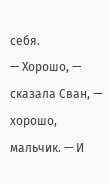себя.
— Хорошо, — сказала Сван, — хорошо, мальчик. — И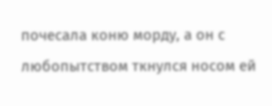почесала коню морду, а он с любопытством ткнулся носом ей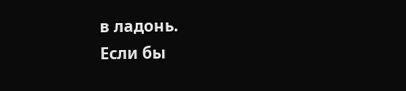в ладонь.
Если бы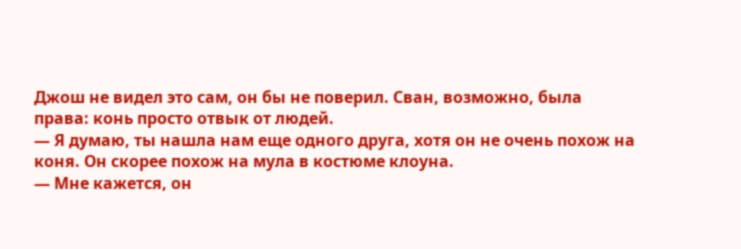Джош не видел это сам, он бы не поверил. Сван, возможно, была права: конь просто отвык от людей.
— Я думаю, ты нашла нам еще одного друга, хотя он не очень похож на коня. Он скорее похож на мула в костюме клоуна.
— Мне кажется, он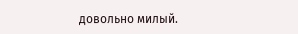довольно милый.